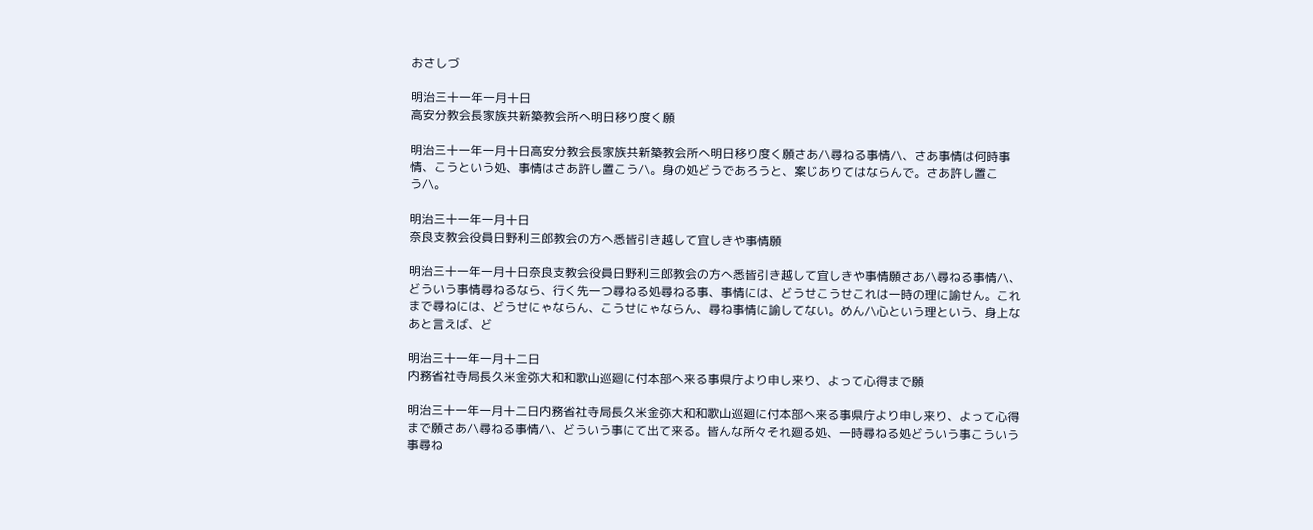おさしづ

明治三十一年一月十日
高安分教会長家族共新築教会所へ明日移り度く願

明治三十一年一月十日高安分教会長家族共新築教会所へ明日移り度く願さあ/\尋ねる事情/\、さあ事情は何時事情、こうという処、事情はさあ許し置こう/\。身の処どうであろうと、案じありてはならんで。さあ許し置こう/\。

明治三十一年一月十日
奈良支教会役員日野利三郎教会の方へ悉皆引き越して宜しきや事情願

明治三十一年一月十日奈良支教会役員日野利三郎教会の方へ悉皆引き越して宜しきや事情願さあ/\尋ねる事情/\、どういう事情尋ねるなら、行く先一つ尋ねる処尋ねる事、事情には、どうせこうせこれは一時の理に諭せん。これまで尋ねには、どうせにゃならん、こうせにゃならん、尋ね事情に諭してない。めん/\心という理という、身上なあと言えば、ど

明治三十一年一月十二日
内務省社寺局長久米金弥大和和歌山巡廻に付本部へ来る事県庁より申し来り、よって心得まで願

明治三十一年一月十二日内務省社寺局長久米金弥大和和歌山巡廻に付本部へ来る事県庁より申し来り、よって心得まで願さあ/\尋ねる事情/\、どういう事にて出て来る。皆んな所々それ廻る処、一時尋ねる処どういう事こういう事尋ね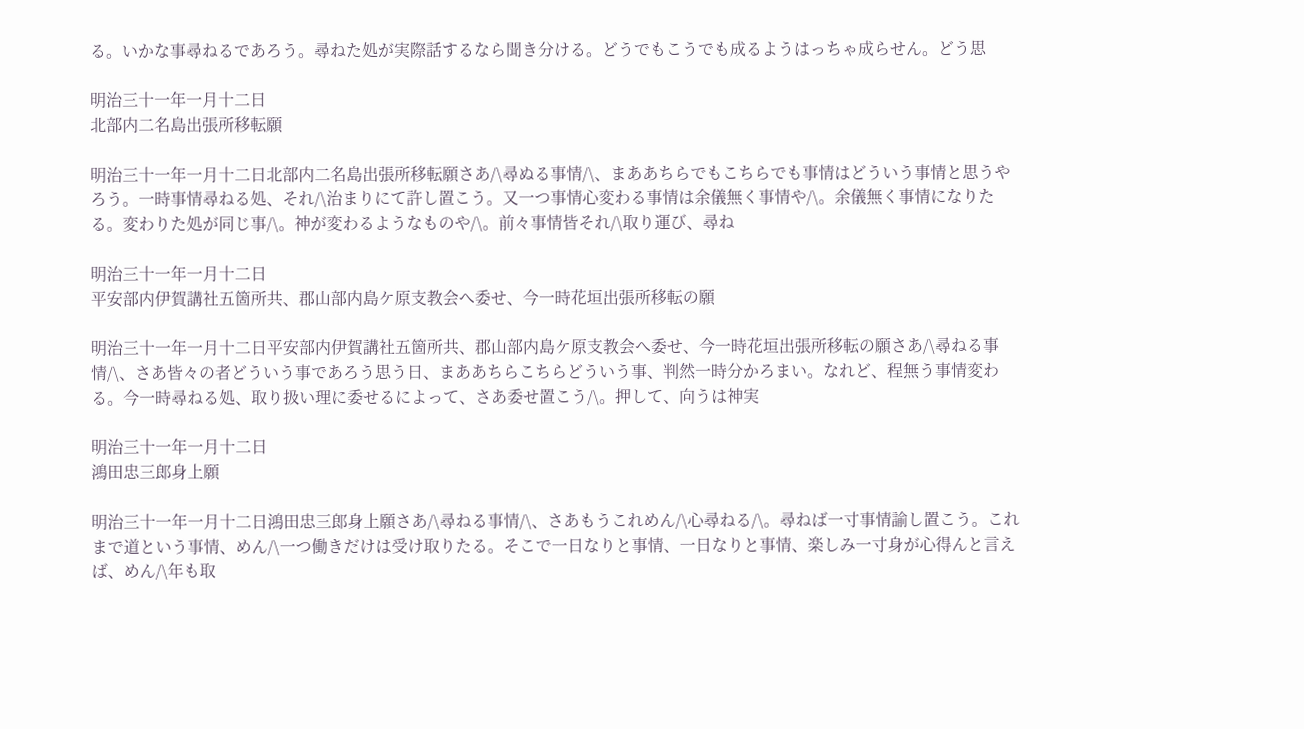る。いかな事尋ねるであろう。尋ねた処が実際話するなら聞き分ける。どうでもこうでも成るようはっちゃ成らせん。どう思

明治三十一年一月十二日
北部内二名島出張所移転願

明治三十一年一月十二日北部内二名島出張所移転願さあ/\尋ぬる事情/\、まああちらでもこちらでも事情はどういう事情と思うやろう。一時事情尋ねる処、それ/\治まりにて許し置こう。又一つ事情心変わる事情は余儀無く事情や/\。余儀無く事情になりたる。変わりた処が同じ事/\。神が変わるようなものや/\。前々事情皆それ/\取り運び、尋ね

明治三十一年一月十二日
平安部内伊賀講社五箇所共、郡山部内島ケ原支教会へ委せ、今一時花垣出張所移転の願

明治三十一年一月十二日平安部内伊賀講社五箇所共、郡山部内島ケ原支教会へ委せ、今一時花垣出張所移転の願さあ/\尋ねる事情/\、さあ皆々の者どういう事であろう思う日、まああちらこちらどういう事、判然一時分かろまい。なれど、程無う事情変わる。今一時尋ねる処、取り扱い理に委せるによって、さあ委せ置こう/\。押して、向うは神実

明治三十一年一月十二日
鴻田忠三郎身上願

明治三十一年一月十二日鴻田忠三郎身上願さあ/\尋ねる事情/\、さあもうこれめん/\心尋ねる/\。尋ねば一寸事情諭し置こう。これまで道という事情、めん/\一つ働きだけは受け取りたる。そこで一日なりと事情、一日なりと事情、楽しみ一寸身が心得んと言えば、めん/\年も取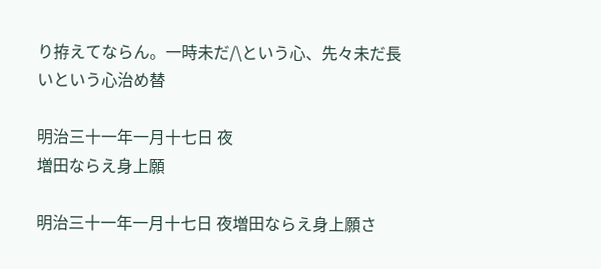り拵えてならん。一時未だ/\という心、先々未だ長いという心治め替

明治三十一年一月十七日 夜
増田ならえ身上願

明治三十一年一月十七日 夜増田ならえ身上願さ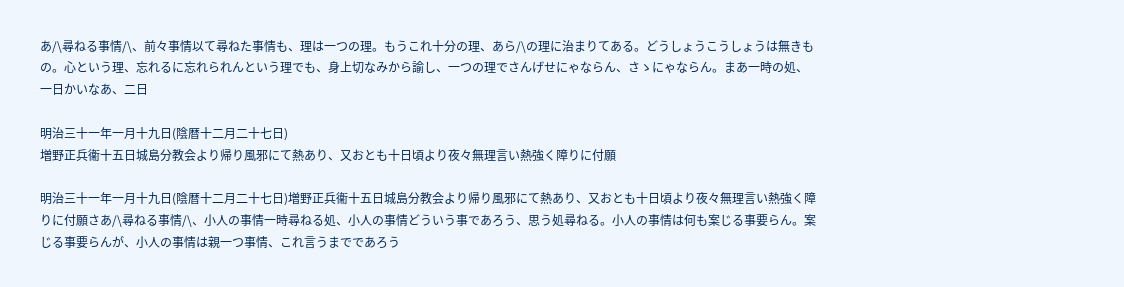あ/\尋ねる事情/\、前々事情以て尋ねた事情も、理は一つの理。もうこれ十分の理、あら/\の理に治まりてある。どうしょうこうしょうは無きもの。心という理、忘れるに忘れられんという理でも、身上切なみから諭し、一つの理でさんげせにゃならん、さゝにゃならん。まあ一時の処、一日かいなあ、二日

明治三十一年一月十九日(陰暦十二月二十七日)
増野正兵衞十五日城島分教会より帰り風邪にて熱あり、又おとも十日頃より夜々無理言い熱強く障りに付願

明治三十一年一月十九日(陰暦十二月二十七日)増野正兵衞十五日城島分教会より帰り風邪にて熱あり、又おとも十日頃より夜々無理言い熱強く障りに付願さあ/\尋ねる事情/\、小人の事情一時尋ねる処、小人の事情どういう事であろう、思う処尋ねる。小人の事情は何も案じる事要らん。案じる事要らんが、小人の事情は親一つ事情、これ言うまでであろう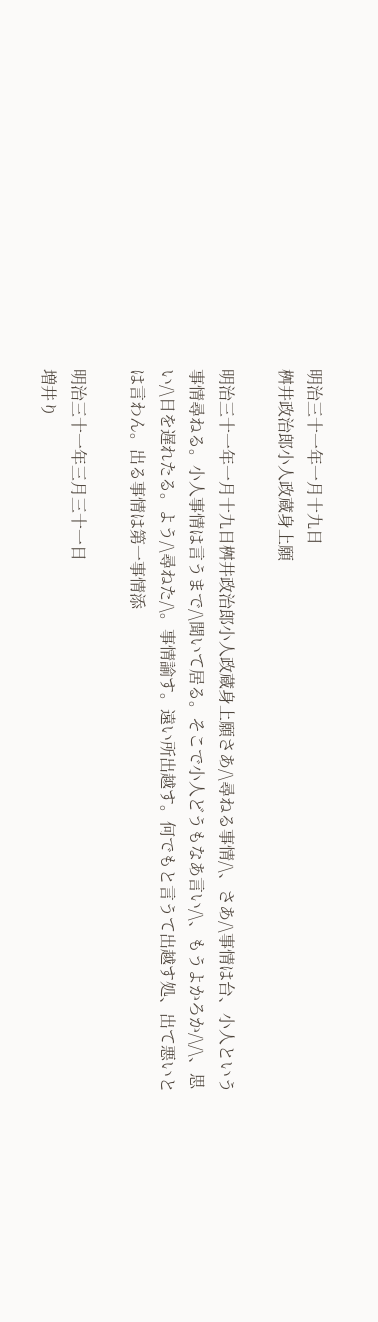明治三十一年一月十九日
桝井政治郎小人政蔵身上願

明治三十一年一月十九日桝井政治郎小人政蔵身上願さあ/\尋ねる事情/\、さあ/\事情は台、小人という事情尋ねる。小人事情は言うまで/\聞いて居る。そこで小人どうもなあ言い/\、もうよかろか/\/\、思い/\日を遅れたる。よう/\尋ねた/\。事情諭す。遠い所出越す。何でもと言うて出越す処、出て悪いとは言わん。出る事情は第一事情添

明治三十一年三月三十一日
増井り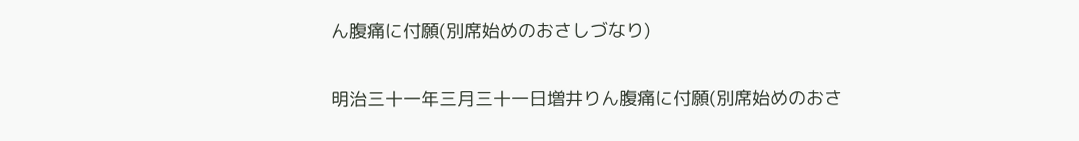ん腹痛に付願(別席始めのおさしづなり)

明治三十一年三月三十一日増井りん腹痛に付願(別席始めのおさ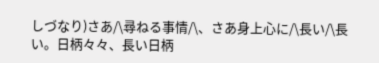しづなり)さあ/\尋ねる事情/\、さあ身上心に/\長い/\長い。日柄々々、長い日柄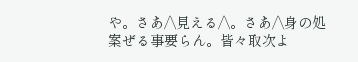や。さあ/\見える/\。さあ/\身の処案ぜる事要らん。皆々取次よ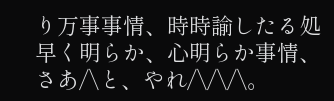り万事事情、時時諭したる処早く明らか、心明らか事情、さあ/\と、やれ/\/\/\。